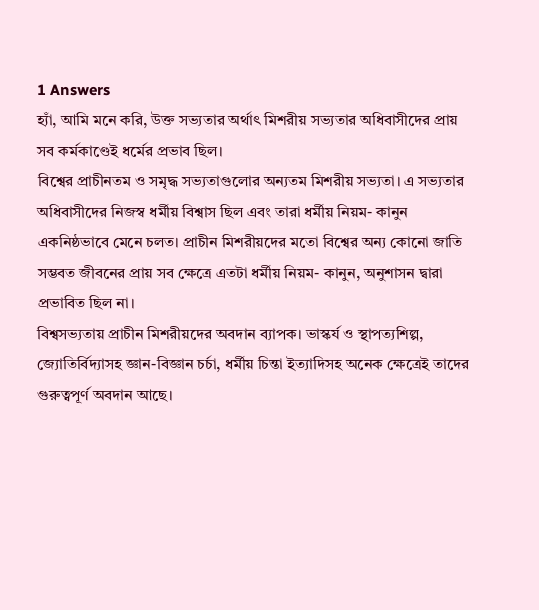1 Answers
হ্যাঁ, আমি মনে করি, উক্ত সভ্যতার অর্থাৎ মিশরীয় সভ্যতার অধিবাসীদের প্রায় সব কর্মকাণ্ডেই ধর্মের প্রভাব ছিল।
বিশ্বের প্রাচীনতম ও সমৃদ্ধ সভ্যতাগুলোর অন্যতম মিশরীয় সভ্যতা। এ সভ্যতার অধিবাসীদের নিজস্ব ধর্মীয় বিশ্বাস ছিল এবং তারা ধর্মীয় নিয়ম- কানুন একনিষ্ঠভাবে মেনে চলত। প্রাচীন মিশরীয়দের মতো বিশ্বের অন্য কোনো জাতি সম্ভবত জীবনের প্রায় সব ক্ষেত্রে এতটা ধর্মীয় নিয়ম- কানুন, অনুশাসন দ্বারা প্রভাবিত ছিল না।
বিশ্বসভ্যতায় প্রাচীন মিশরীয়দের অবদান ব্যাপক। ভাস্কর্য ও স্থাপত্যশিল্প, জ্যোতির্বিদ্যাসহ জ্ঞান-বিজ্ঞান চর্চা, ধর্মীয় চিন্তা ইত্যাদিসহ অনেক ক্ষেত্রেই তাদের গুরুত্বপূর্ণ অবদান আছে।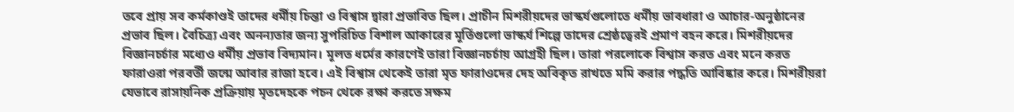তবে প্রায় সব কর্মকাণ্ডই তাদের ধর্মীয় চিন্তা ও বিশ্বাস দ্বারা প্রভাবিত ছিল। প্রাচীন মিশরীয়দের ভাস্কর্যগুলোতে ধর্মীয় ভাবধারা ও আচার-অনুষ্ঠানের প্রভাব ছিল। বৈচিত্র্য এবং অনন্যতার জন্য সুপরিচিত বিশাল আকারের মূর্তিগুলো ভাস্কর্য শিল্পে তাদের শ্রেষ্ঠত্বেরই প্রমাণ বহন করে। মিশরীয়দের বিজ্ঞানচর্চার মধ্যেও ধর্মীয় প্রভাব বিদ্যমান। মূলত ধর্মের কারণেই তারা বিজ্ঞানচর্চায় আগ্রহী ছিল। তারা পরলোকে বিশ্বাস করত এবং মনে করত ফারাওরা পরবর্তী জন্মে আবার রাজা হবে। এই বিশ্বাস থেকেই তারা মৃত ফারাওদের দেহ অবিকৃত রাখতে মমি করার পদ্ধতি আবিষ্কার করে। মিশরীয়রা যেভাবে রাসায়নিক প্রক্রিয়ায় মৃতদেহকে পচন থেকে রক্ষা করতে সক্ষম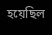হয়েছিল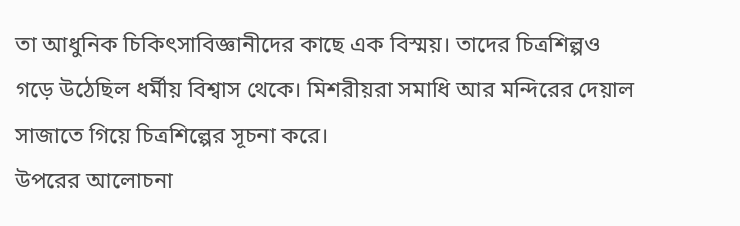তা আধুনিক চিকিৎসাবিজ্ঞানীদের কাছে এক বিস্ময়। তাদের চিত্রশিল্পও গড়ে উঠেছিল ধর্মীয় বিশ্বাস থেকে। মিশরীয়রা সমাধি আর মন্দিরের দেয়াল সাজাতে গিয়ে চিত্রশিল্পের সূচনা করে।
উপরের আলোচনা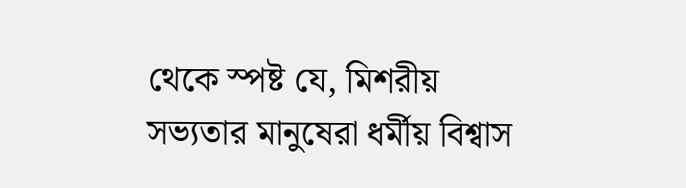থেকে স্পষ্ট যে, মিশরীয় সভ্যতার মানুষেরা ধর্মীয় বিশ্বাস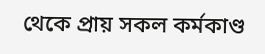থেকে প্রায় সকল কর্মকাণ্ড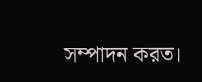সম্পাদন করত।